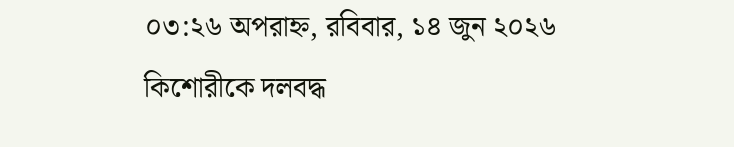০৩:২৬ অপরাহ্ন, রবিবার, ১৪ জুন ২০২৬
কিশোরীকে দলবদ্ধ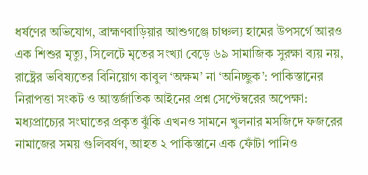ধর্ষণের অভিযোগ, ব্রাহ্মণবাড়িয়ার আশুগঞ্জে চাঞ্চল্য হামের উপসর্গে আরও এক শিশুর মৃত্যু, সিলেটে মৃতের সংখ্যা বেড়ে ৬৯ সামাজিক সুরক্ষা ব্যয় নয়, রাষ্ট্রের ভবিষ্যতের বিনিয়োগ কাবুল ‘অক্ষম’ না ‘অনিচ্ছুক’: পাকিস্তানের নিরাপত্তা সংকট ও আন্তর্জাতিক আইনের প্রশ্ন সেপ্টেম্বরের অপেক্ষা: মধ্যপ্রাচ্যের সংঘাতের প্রকৃত ঝুঁকি এখনও সামনে খুলনার মসজিদে ফজরের নামাজের সময় গুলিবর্ষণ, আহত ২ পাকিস্তানে এক ফোঁটা পানিও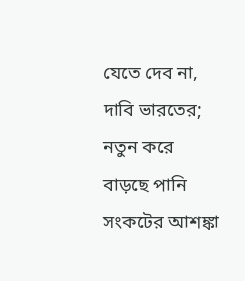যেতে দেব না, দাবি ভারতের; নতুন করে বাড়ছে পানি সংকটের আশঙ্কা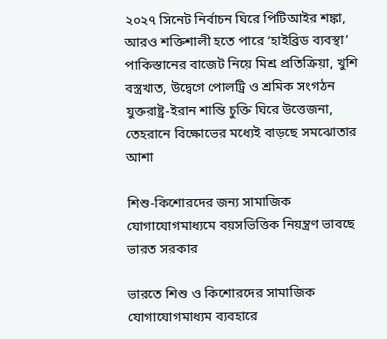২০২৭ সিনেট নির্বাচন ঘিরে পিটিআইর শঙ্কা, আরও শক্তিশালী হতে পারে ‘হাইব্রিড ব্যবস্থা’ পাকিস্তানের বাজেট নিয়ে মিশ্র প্রতিক্রিয়া, খুশি বস্ত্রখাত, উদ্বেগে পোলট্রি ও শ্রমিক সংগঠন যুক্তরাষ্ট্র-ইরান শান্তি চুক্তি ঘিরে উত্তেজনা, তেহরানে বিক্ষোভের মধ্যেই বাড়ছে সমঝোতার আশা

শিশু-কিশোরদের জন্য সামাজিক যোগাযোগমাধ্যমে বয়সভিত্তিক নিয়ন্ত্রণ ভাবছে ভারত সরকার

ভারতে শিশু ও কিশোরদের সামাজিক যোগাযোগমাধ্যম ব্যবহারে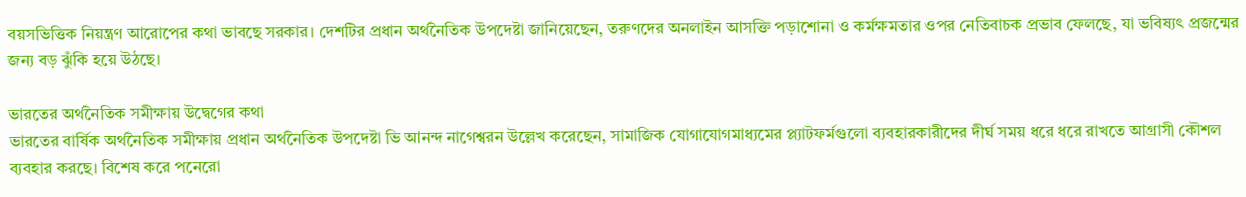বয়সভিত্তিক নিয়ন্ত্রণ আরোপের কথা ভাবছে সরকার। দেশটির প্রধান অর্থনৈতিক উপদেষ্টা জানিয়েছেন, তরুণদের অনলাইন আসক্তি পড়াশোনা ও কর্মক্ষমতার ওপর নেতিবাচক প্রভাব ফেলছে, যা ভবিষ্যৎ প্রজন্মের জন্য বড় ঝুঁকি হয়ে উঠছে।

ভারতের অর্থনৈতিক সমীক্ষায় উদ্বেগের কথা
ভারতের বার্ষিক অর্থনৈতিক সমীক্ষায় প্রধান অর্থনৈতিক উপদেষ্টা ভি আনন্দ নাগেশ্বরন উল্লেখ করেছেন, সামাজিক যোগাযোগমাধ্যমের প্ল্যাটফর্মগুলো ব্যবহারকারীদের দীর্ঘ সময় ধরে ধরে রাখতে আগ্রাসী কৌশল ব্যবহার করছে। বিশেষ করে পনেরো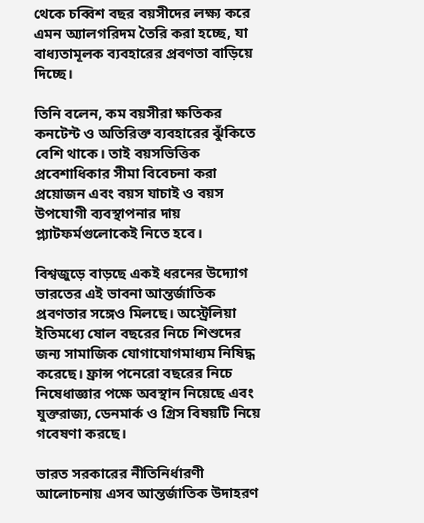থেকে চব্বিশ বছর বয়সীদের লক্ষ্য করে এমন অ্যালগরিদম তৈরি করা হচ্ছে, যা বাধ্যতামূলক ব্যবহারের প্রবণতা বাড়িয়ে দিচ্ছে।

তিনি বলেন, কম বয়সীরা ক্ষতিকর কনটেন্ট ও অতিরিক্ত ব্যবহারের ঝুঁকিতে বেশি থাকে। তাই বয়সভিত্তিক প্রবেশাধিকার সীমা বিবেচনা করা প্রয়োজন এবং বয়স যাচাই ও বয়স উপযোগী ব্যবস্থাপনার দায় প্ল্যাটফর্মগুলোকেই নিতে হবে।

বিশ্বজুড়ে বাড়ছে একই ধরনের উদ্যোগ
ভারতের এই ভাবনা আন্তর্জাতিক প্রবণতার সঙ্গেও মিলছে। অস্ট্রেলিয়া ইতিমধ্যে ষোল বছরের নিচে শিশুদের জন্য সামাজিক যোগাযোগমাধ্যম নিষিদ্ধ করেছে। ফ্রান্স পনেরো বছরের নিচে নিষেধাজ্ঞার পক্ষে অবস্থান নিয়েছে এবং যুক্তরাজ্য, ডেনমার্ক ও গ্রিস বিষয়টি নিয়ে গবেষণা করছে।

ভারত সরকারের নীতিনির্ধারণী আলোচনায় এসব আন্তর্জাতিক উদাহরণ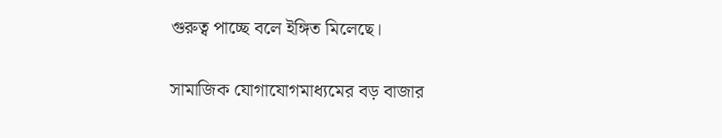গুরুত্ব পাচ্ছে বলে ইঙ্গিত মিলেছে।

সামাজিক যোগাযোগমাধ্যমের বড় বাজার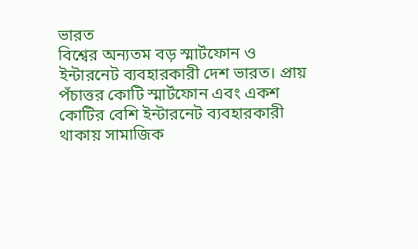ভারত
বিশ্বের অন্যতম বড় স্মার্টফোন ও ইন্টারনেট ব্যবহারকারী দেশ ভারত। প্রায় পঁচাত্তর কোটি স্মার্টফোন এবং একশ কোটির বেশি ইন্টারনেট ব্যবহারকারী থাকায় সামাজিক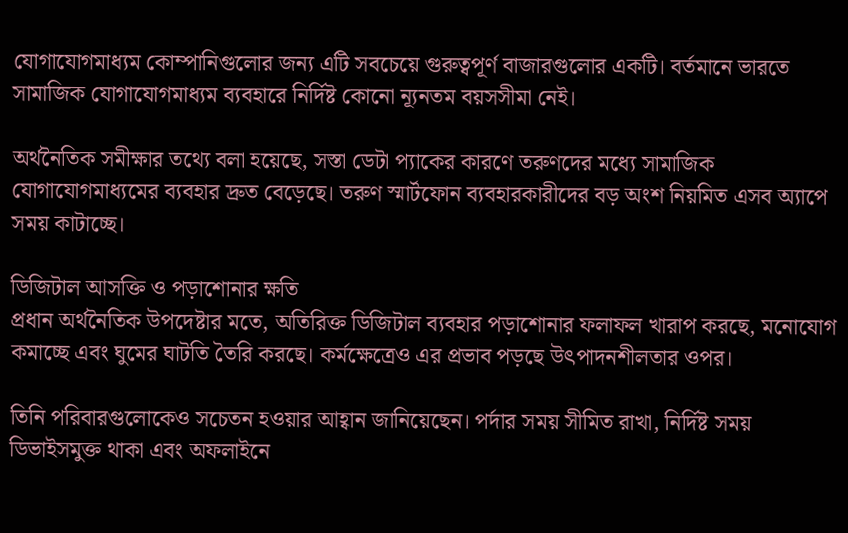যোগাযোগমাধ্যম কোম্পানিগুলোর জন্য এটি সবচেয়ে গুরুত্বপূর্ণ বাজারগুলোর একটি। বর্তমানে ভারতে সামাজিক যোগাযোগমাধ্যম ব্যবহারে নির্দিষ্ট কোনো ন্যূনতম বয়সসীমা নেই।

অর্থনৈতিক সমীক্ষার তথ্যে বলা হয়েছে, সস্তা ডেটা প্যাকের কারণে তরুণদের মধ্যে সামাজিক যোগাযোগমাধ্যমের ব্যবহার দ্রুত বেড়েছে। তরুণ স্মার্টফোন ব্যবহারকারীদের বড় অংশ নিয়মিত এসব অ্যাপে সময় কাটাচ্ছে।

ডিজিটাল আসক্তি ও পড়াশোনার ক্ষতি
প্রধান অর্থনৈতিক উপদেষ্টার মতে, অতিরিক্ত ডিজিটাল ব্যবহার পড়াশোনার ফলাফল খারাপ করছে, মনোযোগ কমাচ্ছে এবং ঘুমের ঘাটতি তৈরি করছে। কর্মক্ষেত্রেও এর প্রভাব পড়ছে উৎপাদনশীলতার ওপর।

তিনি পরিবারগুলোকেও সচেতন হওয়ার আহ্বান জানিয়েছেন। পর্দার সময় সীমিত রাখা, নির্দিষ্ট সময় ডিভাইসমুক্ত থাকা এবং অফলাইনে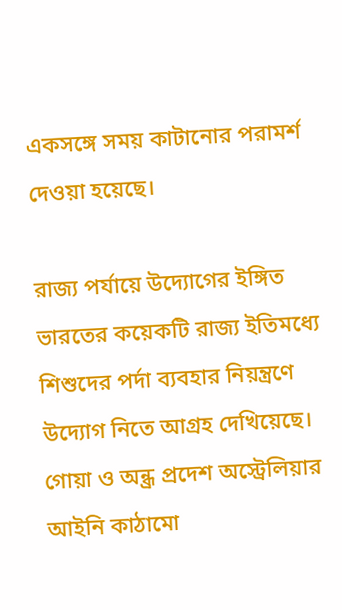একসঙ্গে সময় কাটানোর পরামর্শ দেওয়া হয়েছে।

রাজ্য পর্যায়ে উদ্যোগের ইঙ্গিত
ভারতের কয়েকটি রাজ্য ইতিমধ্যে শিশুদের পর্দা ব্যবহার নিয়ন্ত্রণে উদ্যোগ নিতে আগ্রহ দেখিয়েছে। গোয়া ও অন্ধ্র প্রদেশ অস্ট্রেলিয়ার আইনি কাঠামো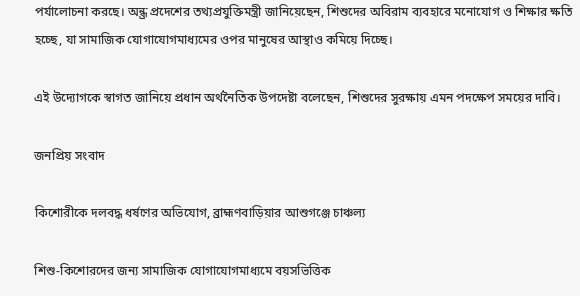পর্যালোচনা করছে। অন্ধ্র প্রদেশের তথ্যপ্রযুক্তিমন্ত্রী জানিয়েছেন, শিশুদের অবিরাম ব্যবহারে মনোযোগ ও শিক্ষার ক্ষতি হচ্ছে, যা সামাজিক যোগাযোগমাধ্যমের ওপর মানুষের আস্থাও কমিয়ে দিচ্ছে।

এই উদ্যোগকে স্বাগত জানিয়ে প্রধান অর্থনৈতিক উপদেষ্টা বলেছেন, শিশুদের সুরক্ষায় এমন পদক্ষেপ সময়ের দাবি।

জনপ্রিয় সংবাদ

কিশোরীকে দলবদ্ধ ধর্ষণের অভিযোগ, ব্রাহ্মণবাড়িয়ার আশুগঞ্জে চাঞ্চল্য

শিশু-কিশোরদের জন্য সামাজিক যোগাযোগমাধ্যমে বয়সভিত্তিক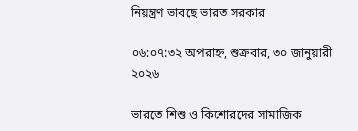নিয়ন্ত্রণ ভাবছে ভারত সরকার

০৬:০৭:৩২ অপরাহ্ন, শুক্রবার, ৩০ জানুয়ারী ২০২৬

ভারতে শিশু ও কিশোরদের সামাজিক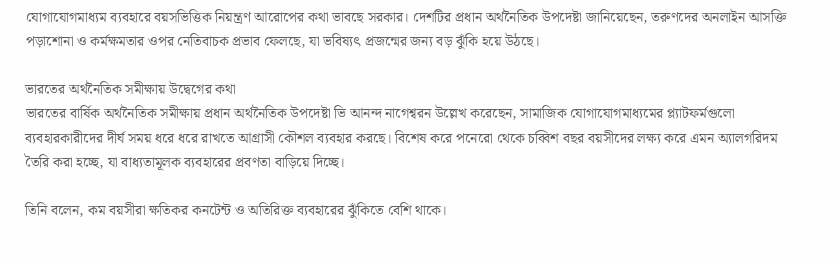যোগাযোগমাধ্যম ব্যবহারে বয়সভিত্তিক নিয়ন্ত্রণ আরোপের কথা ভাবছে সরকার। দেশটির প্রধান অর্থনৈতিক উপদেষ্টা জানিয়েছেন, তরুণদের অনলাইন আসক্তি পড়াশোনা ও কর্মক্ষমতার ওপর নেতিবাচক প্রভাব ফেলছে, যা ভবিষ্যৎ প্রজন্মের জন্য বড় ঝুঁকি হয়ে উঠছে।

ভারতের অর্থনৈতিক সমীক্ষায় উদ্বেগের কথা
ভারতের বার্ষিক অর্থনৈতিক সমীক্ষায় প্রধান অর্থনৈতিক উপদেষ্টা ভি আনন্দ নাগেশ্বরন উল্লেখ করেছেন, সামাজিক যোগাযোগমাধ্যমের প্ল্যাটফর্মগুলো ব্যবহারকারীদের দীর্ঘ সময় ধরে ধরে রাখতে আগ্রাসী কৌশল ব্যবহার করছে। বিশেষ করে পনেরো থেকে চব্বিশ বছর বয়সীদের লক্ষ্য করে এমন অ্যালগরিদম তৈরি করা হচ্ছে, যা বাধ্যতামূলক ব্যবহারের প্রবণতা বাড়িয়ে দিচ্ছে।

তিনি বলেন, কম বয়সীরা ক্ষতিকর কনটেন্ট ও অতিরিক্ত ব্যবহারের ঝুঁকিতে বেশি থাকে।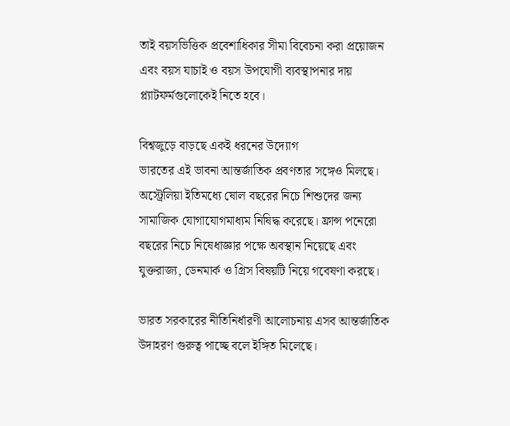তাই বয়সভিত্তিক প্রবেশাধিকার সীমা বিবেচনা করা প্রয়োজন এবং বয়স যাচাই ও বয়স উপযোগী ব্যবস্থাপনার দায় প্ল্যাটফর্মগুলোকেই নিতে হবে।

বিশ্বজুড়ে বাড়ছে একই ধরনের উদ্যোগ
ভারতের এই ভাবনা আন্তর্জাতিক প্রবণতার সঙ্গেও মিলছে। অস্ট্রেলিয়া ইতিমধ্যে ষোল বছরের নিচে শিশুদের জন্য সামাজিক যোগাযোগমাধ্যম নিষিদ্ধ করেছে। ফ্রান্স পনেরো বছরের নিচে নিষেধাজ্ঞার পক্ষে অবস্থান নিয়েছে এবং যুক্তরাজ্য, ডেনমার্ক ও গ্রিস বিষয়টি নিয়ে গবেষণা করছে।

ভারত সরকারের নীতিনির্ধারণী আলোচনায় এসব আন্তর্জাতিক উদাহরণ গুরুত্ব পাচ্ছে বলে ইঙ্গিত মিলেছে।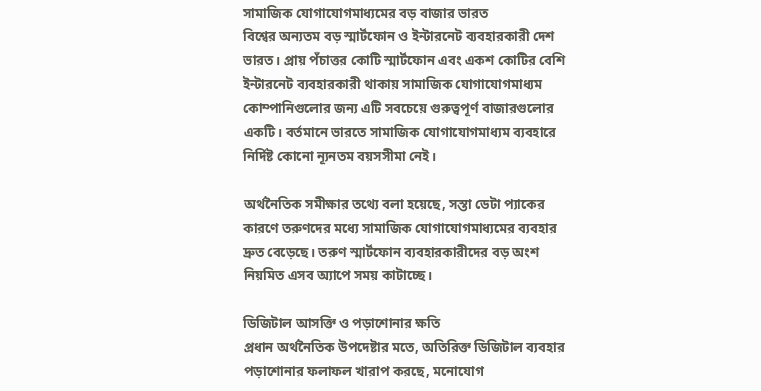সামাজিক যোগাযোগমাধ্যমের বড় বাজার ভারত
বিশ্বের অন্যতম বড় স্মার্টফোন ও ইন্টারনেট ব্যবহারকারী দেশ ভারত। প্রায় পঁচাত্তর কোটি স্মার্টফোন এবং একশ কোটির বেশি ইন্টারনেট ব্যবহারকারী থাকায় সামাজিক যোগাযোগমাধ্যম কোম্পানিগুলোর জন্য এটি সবচেয়ে গুরুত্বপূর্ণ বাজারগুলোর একটি। বর্তমানে ভারতে সামাজিক যোগাযোগমাধ্যম ব্যবহারে নির্দিষ্ট কোনো ন্যূনতম বয়সসীমা নেই।

অর্থনৈতিক সমীক্ষার তথ্যে বলা হয়েছে, সস্তা ডেটা প্যাকের কারণে তরুণদের মধ্যে সামাজিক যোগাযোগমাধ্যমের ব্যবহার দ্রুত বেড়েছে। তরুণ স্মার্টফোন ব্যবহারকারীদের বড় অংশ নিয়মিত এসব অ্যাপে সময় কাটাচ্ছে।

ডিজিটাল আসক্তি ও পড়াশোনার ক্ষতি
প্রধান অর্থনৈতিক উপদেষ্টার মতে, অতিরিক্ত ডিজিটাল ব্যবহার পড়াশোনার ফলাফল খারাপ করছে, মনোযোগ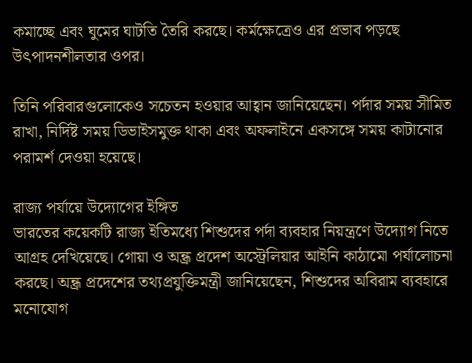কমাচ্ছে এবং ঘুমের ঘাটতি তৈরি করছে। কর্মক্ষেত্রেও এর প্রভাব পড়ছে উৎপাদনশীলতার ওপর।

তিনি পরিবারগুলোকেও সচেতন হওয়ার আহ্বান জানিয়েছেন। পর্দার সময় সীমিত রাখা, নির্দিষ্ট সময় ডিভাইসমুক্ত থাকা এবং অফলাইনে একসঙ্গে সময় কাটানোর পরামর্শ দেওয়া হয়েছে।

রাজ্য পর্যায়ে উদ্যোগের ইঙ্গিত
ভারতের কয়েকটি রাজ্য ইতিমধ্যে শিশুদের পর্দা ব্যবহার নিয়ন্ত্রণে উদ্যোগ নিতে আগ্রহ দেখিয়েছে। গোয়া ও অন্ধ্র প্রদেশ অস্ট্রেলিয়ার আইনি কাঠামো পর্যালোচনা করছে। অন্ধ্র প্রদেশের তথ্যপ্রযুক্তিমন্ত্রী জানিয়েছেন, শিশুদের অবিরাম ব্যবহারে মনোযোগ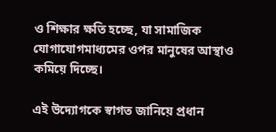ও শিক্ষার ক্ষতি হচ্ছে, যা সামাজিক যোগাযোগমাধ্যমের ওপর মানুষের আস্থাও কমিয়ে দিচ্ছে।

এই উদ্যোগকে স্বাগত জানিয়ে প্রধান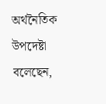অর্থনৈতিক উপদেষ্টা বলেছেন,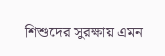শিশুদের সুরক্ষায় এমন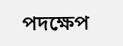পদক্ষেপ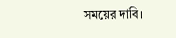সময়ের দাবি।